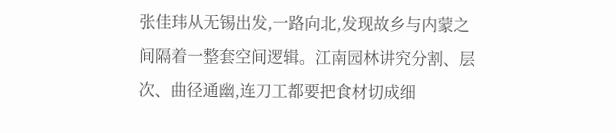张佳玮从无锡出发,一路向北,发现故乡与内蒙之间隔着一整套空间逻辑。江南园林讲究分割、层次、曲径通幽,连刀工都要把食材切成细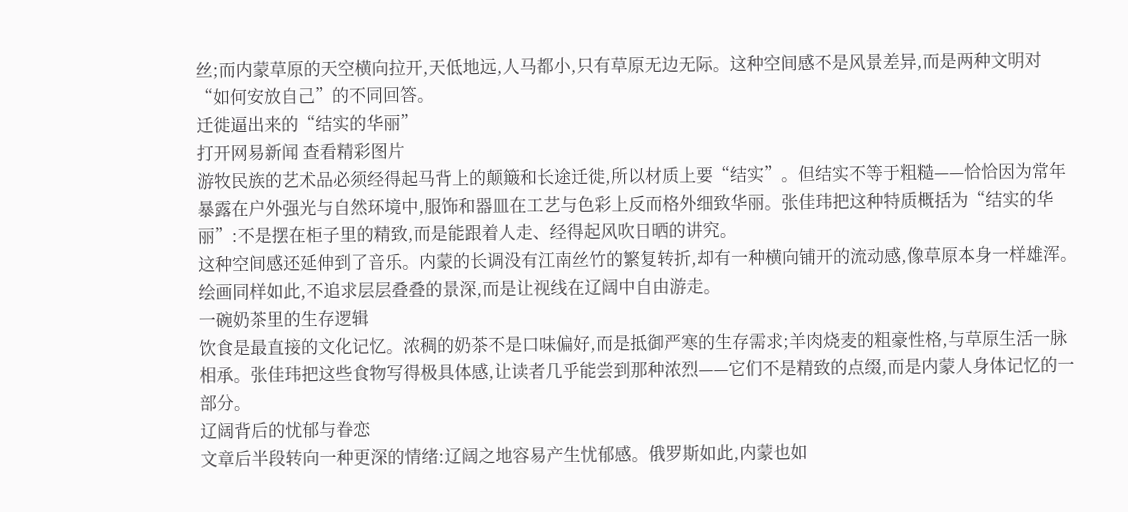丝;而内蒙草原的天空横向拉开,天低地远,人马都小,只有草原无边无际。这种空间感不是风景差异,而是两种文明对“如何安放自己”的不同回答。
迁徙逼出来的“结实的华丽”
打开网易新闻 查看精彩图片
游牧民族的艺术品必须经得起马背上的颠簸和长途迁徙,所以材质上要“结实”。但结实不等于粗糙——恰恰因为常年暴露在户外强光与自然环境中,服饰和器皿在工艺与色彩上反而格外细致华丽。张佳玮把这种特质概括为“结实的华丽”:不是摆在柜子里的精致,而是能跟着人走、经得起风吹日晒的讲究。
这种空间感还延伸到了音乐。内蒙的长调没有江南丝竹的繁复转折,却有一种横向铺开的流动感,像草原本身一样雄浑。绘画同样如此,不追求层层叠叠的景深,而是让视线在辽阔中自由游走。
一碗奶茶里的生存逻辑
饮食是最直接的文化记忆。浓稠的奶茶不是口味偏好,而是抵御严寒的生存需求;羊肉烧麦的粗豪性格,与草原生活一脉相承。张佳玮把这些食物写得极具体感,让读者几乎能尝到那种浓烈——它们不是精致的点缀,而是内蒙人身体记忆的一部分。
辽阔背后的忧郁与眷恋
文章后半段转向一种更深的情绪:辽阔之地容易产生忧郁感。俄罗斯如此,内蒙也如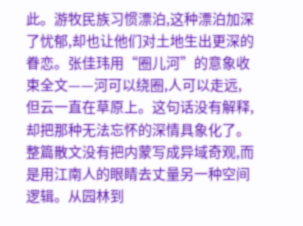此。游牧民族习惯漂泊,这种漂泊加深了忧郁,却也让他们对土地生出更深的眷恋。张佳玮用“圈儿河”的意象收束全文——河可以绕圈,人可以走远,但云一直在草原上。这句话没有解释,却把那种无法忘怀的深情具象化了。
整篇散文没有把内蒙写成异域奇观,而是用江南人的眼睛去丈量另一种空间逻辑。从园林到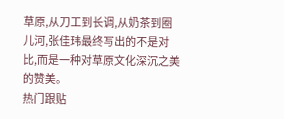草原,从刀工到长调,从奶茶到圈儿河,张佳玮最终写出的不是对比,而是一种对草原文化深沉之美的赞美。
热门跟贴